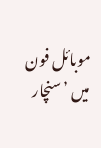موبائل فون میں ’سنچار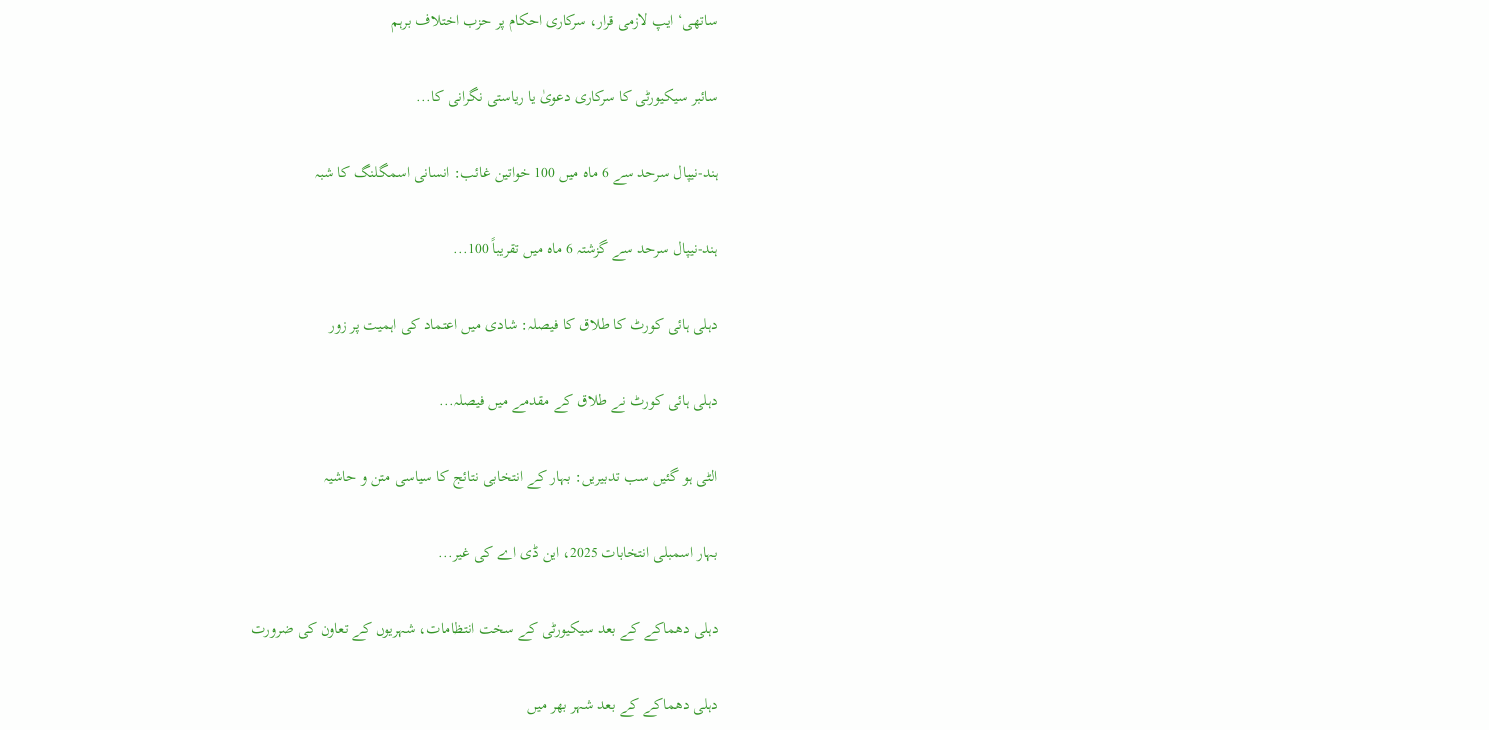ساتھی‘ ایپ لازمی قرار، سرکاری احکام پر حزب اختلاف برہم

سائبر سیکیورٹی کا سرکاری دعویٰ یا ریاستی نگرانی کا...

ہند-نیپال سرحد سے 6 ماہ میں 100 خواتین غائب: انسانی اسمگلنگ کا شبہ

ہند-نیپال سرحد سے گزشتہ 6 ماہ میں تقریباً 100...

دہلی ہائی کورٹ کا طلاق کا فیصلہ: شادی میں اعتماد کی اہمیت پر زور

دہلی ہائی کورٹ نے طلاق کے مقدمے میں فیصلہ...

الٹی ہو گئیں سب تدبیریں: بہار کے انتخابی نتائج کا سیاسی متن و حاشیہ

بہار اسمبلی انتخابات 2025، این ڈی اے کی غیر...

دہلی دھماکے کے بعد سیکیورٹی کے سخت انتظامات، شہریوں کے تعاون کی ضرورت

دہلی دھماکے کے بعد شہر بھر میں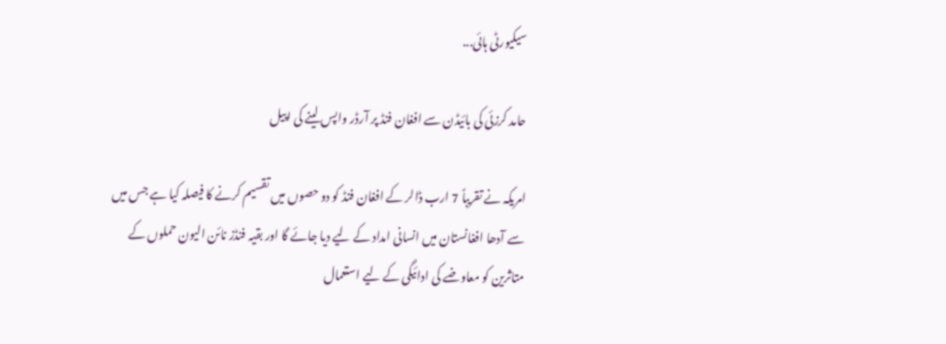سیکیورٹی ہائی...

حامد کرزئی کی بائیڈن سے افغان فنڈ پر آرڈر واپس لینے کی اپیل

امریکہ نے تقریباً 7 ارب ڈالر کے افغان فنڈ کو دو حصوں میں تقسیم کرنے کا فیصلہ کیا ہے جس میں سے آدھا افغانستان میں انسانی امداد کے لیے دیا جائے گا اور بقیہ فنڈز نائن الیون حملوں کے متاثرین کو معاوضے کی ادائیگی کے لیے استعمال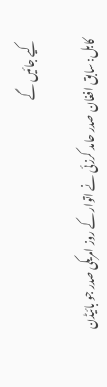کیے جائیں گے

کابل: سابق افغان صدر حامد کرزئی نے اتوار کے روز امریکی صدر جو بائیڈن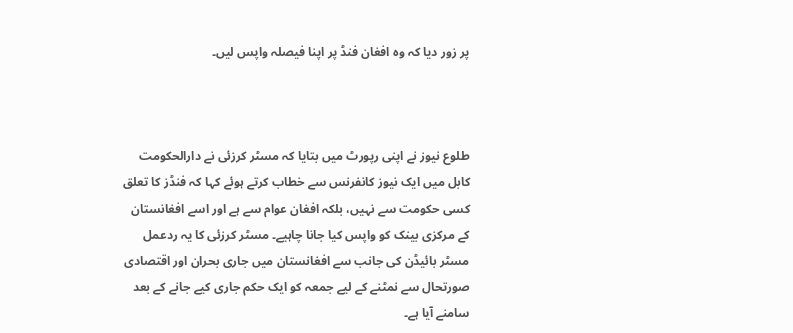پر زور دیا کہ وہ افغان فنڈ پر اپنا فیصلہ واپس لیں۔



طلوع نیوز نے اپنی رپورٹ میں بتایا کہ مسٹر کرزئی نے دارالحکومت کابل میں ایک نیوز کانفرنس سے خطاب کرتے ہوئے کہا کہ فنڈز کا تعلق کسی حکومت سے نہیں، بلکہ افغان عوام سے ہے اور اسے افغانستان کے مرکزی بینک کو واپس کیا جانا چاہیے۔ مسٹر کرزئی کا یہ ردعمل مسٹر بائیڈن کی جانب سے افغانستان میں جاری بحران اور اقتصادی صورتحال سے نمٹنے کے لیے جمعہ کو ایک حکم جاری کیے جانے کے بعد سامنے آیا ہے۔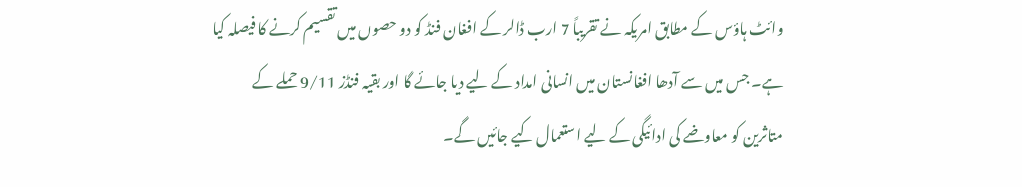وائٹ ہاؤس کے مطابق امریکہ نے تقریباً 7 ارب ڈالر کے افغان فنڈ کو دو حصوں میں تقسیم کرنے کا فیصلہ کیا ہے۔ جس میں سے آدھا افغانستان میں انسانی امداد کے لیے دیا جائے گا اور بقیہ فنڈز 9/11 حملے کے متاثرین کو معاوضے کی ادائیگی کے لیے استعمال کیے جائیں گے۔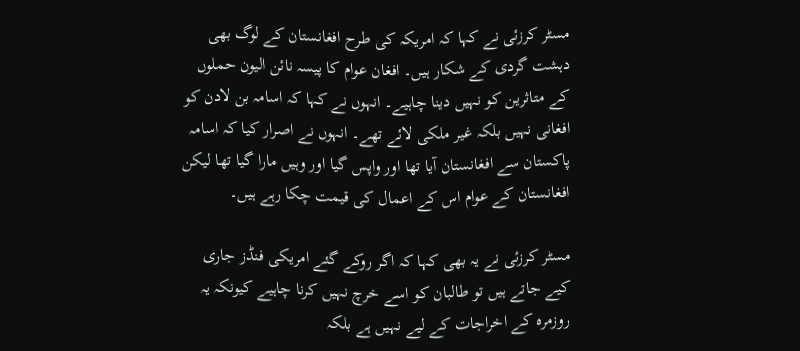مسٹر کرزئی نے کہا کہ امریکہ کی طرح افغانستان کے لوگ بھی دہشت گردی کے شکار ہیں۔ افغان عوام کا پیسہ نائن الیون حملوں کے متاثرین کو نہیں دینا چاہیے۔ انہوں نے کہا کہ اسامہ بن لادن کو افغانی نہیں بلکہ غیر ملکی لائے تھے۔ انہوں نے اصرار کیا کہ اسامہ پاکستان سے افغانستان آیا تھا اور واپس گیا اور وہیں مارا گیا تھا لیکن افغانستان کے عوام اس کے اعمال کی قیمت چکا رہے ہیں۔

مسٹر کرزئی نے یہ بھی کہا کہ اگر روکے گئے امریکی فنڈز جاری کیے جاتے ہیں تو طالبان کو اسے خرچ نہیں کرنا چاہیے کیونکہ یہ روزمرہ کے اخراجات کے لیے نہیں ہے بلکہ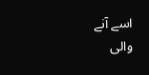اسے آنے والی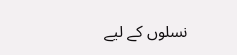نسلوں کے لیے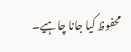محفوظ کیا جانا چاہیے۔